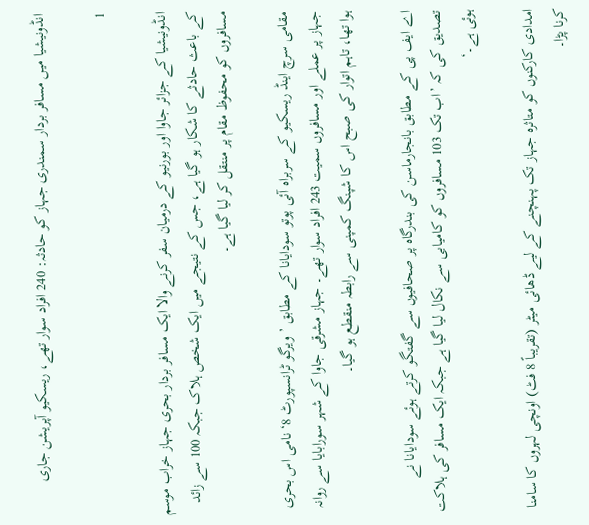انڈونیشیا میں مسافر بردار سمندری جہاز کو حادثہ: 240 افراد سوار تھے، ریسکیو آپریشن جاری

1

انڈونیشیا کے جزائر جاوا اور بورنیو کے درمیان سفر کرنے والا ایک مسافر بردار بحری جہاز خراب موسم کے باعث حادثے کا شکار ہو گیا ہے، جس کے نتیجے میں ایک شخص ہلاک جبکہ 100 سے زائد مسافروں کو محفوظ مقام پر منتقل کر لیا گیا ہے۔

مقامی سرچ اینڈ ریسکیو کے سربراہ آئی پوتو سودایانا کے مطابق ’ویرگو ٹرانسپورٹ 8‘ نامی اس بحری جہاز پر عملے اور مسافروں سمیت 243 افراد سوار تھے۔ جہاز مشرقی جاوا کے شہر سورابایا سے روانہ ہوا تھا، تاہم اتوار کی صبح اس کا شپنگ کمپنی سے رابطہ منقطع ہو گیا۔

اے ایف پی کے مطابق بانجارماسن کی بندرگاہ پر صحافیوں سے گفتگو کرتے ہوئے سودایانا نے تصدیق کی کہ ’اب تک 103 مسافروں کو کامیابی سے نکال لیا گیا ہے جبکہ ایک مسافر کی ہلاکت ہوئی ہے۔‘

امدادی کارکنوں کو متاثرہ جہاز تک پہنچنے کے لیے ڈھائی میٹر (تقریباً 8 فٹ) اونچی لہروں کا سامنا کرنا پڑا۔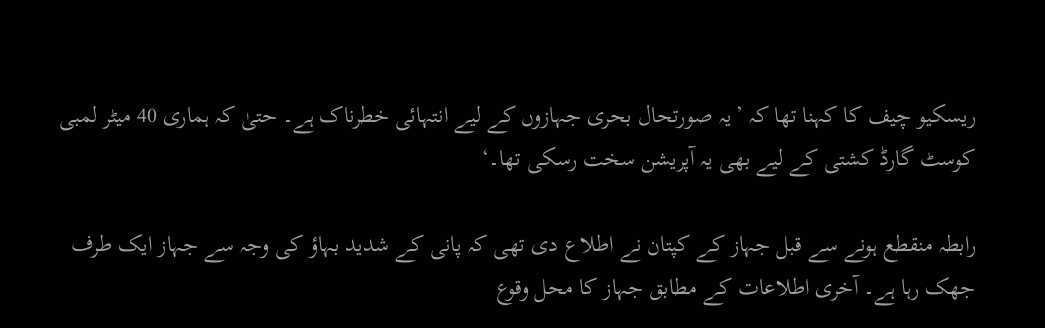ریسکیو چیف کا کہنا تھا کہ ’یہ صورتحال بحری جہازوں کے لیے انتہائی خطرناک ہے۔ حتیٰ کہ ہماری 40 میٹر لمبی کوسٹ گارڈ کشتی کے لیے بھی یہ آپریشن سخت رسکی تھا۔‘

رابطہ منقطع ہونے سے قبل جہاز کے کپتان نے اطلاع دی تھی کہ پانی کے شدید بہاؤ کی وجہ سے جہاز ایک طرف جھک رہا ہے۔ آخری اطلاعات کے مطابق جہاز کا محل وقوع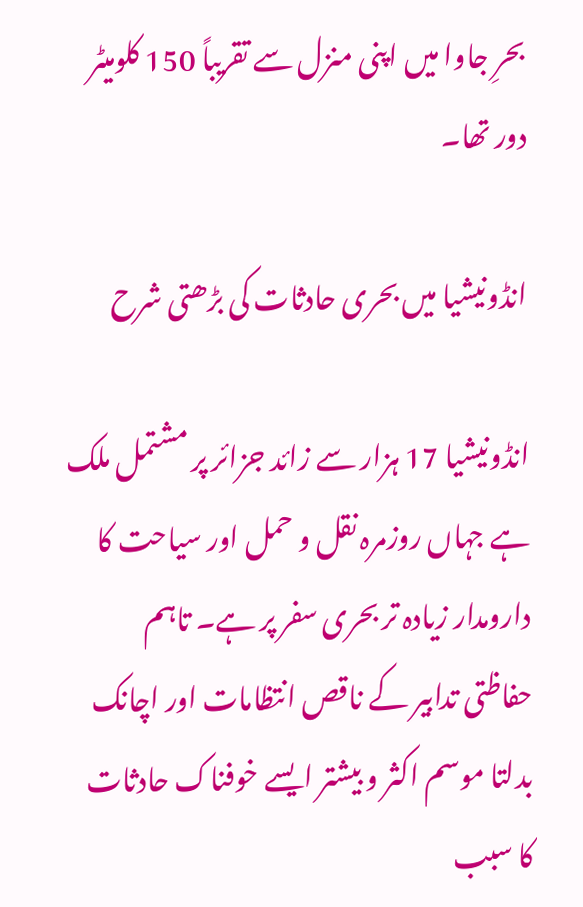بحرِ جاوا میں اپنی منزل سے تقریباً 150 کلومیٹر دور تھا۔

انڈونیشیا میں بحری حادثات کی بڑھتی شرح

انڈونیشیا 17 ہزار سے زائد جزائر پر مشتمل ملک ہے جہاں روزمرہ نقل و حمل اور سیاحت کا دارومدار زیادہ تر بحری سفر پر ہے۔ تاہم حفاظتی تدابیر کے ناقص انتظامات اور اچانک بدلتا موسم اکثر و بیشتر ایسے خوفناک حادثات کا سبب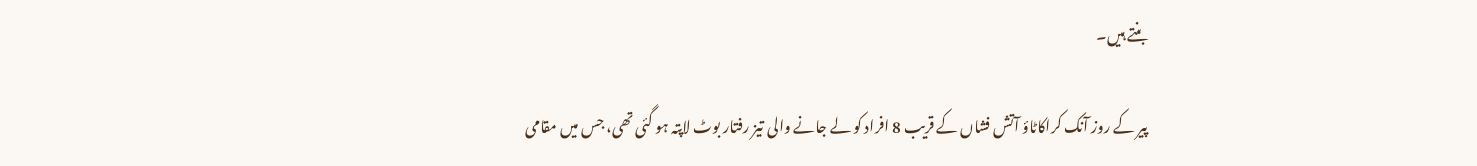بنتے ہیں۔

پیر کے روز آنک کراکاٹاؤ آتش فشاں کے قریب 8 افراد کو لے جانے والی تیز رفتار بوٹ لاپتہ ہو گئی تھی، جس میں مقامی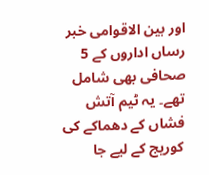اور بین الاقوامی خبر رساں اداروں کے 5 صحافی بھی شامل تھے۔ یہ ٹیم آتش فشاں کے دھماکے کی کوریج کے لیے جا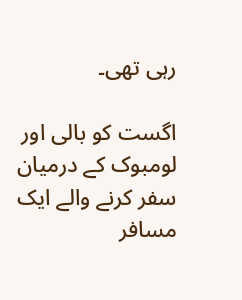رہی تھی۔

اگست کو بالی اور لومبوک کے درمیان سفر کرنے والے ایک مسافر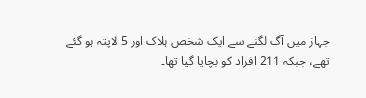جہاز میں آگ لگنے سے ایک شخص ہلاک اور 5 لاپتہ ہو گئے تھے، جبکہ 211 افراد کو بچایا گیا تھا۔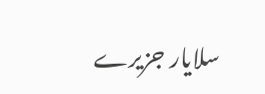سلایار جزیرے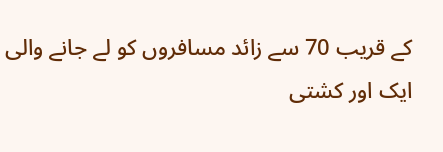کے قریب 70 سے زائد مسافروں کو لے جانے والی ایک اور کشتی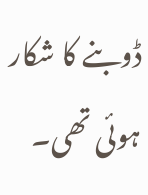ڈوبنے کا شکار ہوئی تھی۔